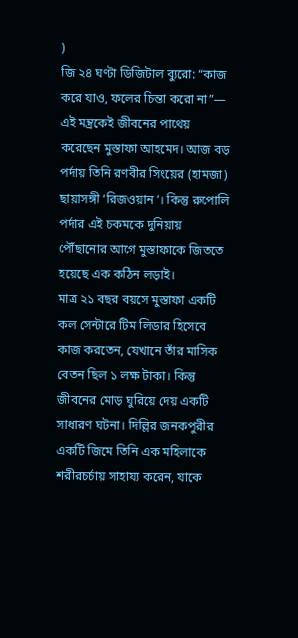)
জি ২৪ ঘণ্টা ডিজিটাল ব্যুরো: “কাজ করে যাও, ফলের চিন্তা করো না”— এই মন্ত্রকেই জীবনের পাথেয় করেছেন মুস্তাফা আহমেদ। আজ বড় পর্দায় তিনি রণবীর সিংয়ের (হামজা) ছায়াসঙ্গী ‘রিজওয়ান’। কিন্তু রুপোলি পর্দার এই চকমকে দুনিয়ায় পৌঁছানোর আগে মুস্তাফাকে জিততে হয়েছে এক কঠিন লড়াই।
মাত্র ২১ বছর বয়সে মুস্তাফা একটি কল সেন্টারে টিম লিডার হিসেবে কাজ করতেন, যেখানে তাঁর মাসিক বেতন ছিল ১ লক্ষ টাকা। কিন্তু জীবনের মোড় ঘুরিয়ে দেয় একটি সাধারণ ঘটনা। দিল্লির জনকপুরীর একটি জিমে তিনি এক মহিলাকে শরীরচর্চায় সাহায্য করেন, যাকে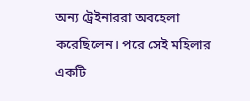অন্য ট্রেইনাররা অবহেলা করেছিলেন। পরে সেই মহিলার একটি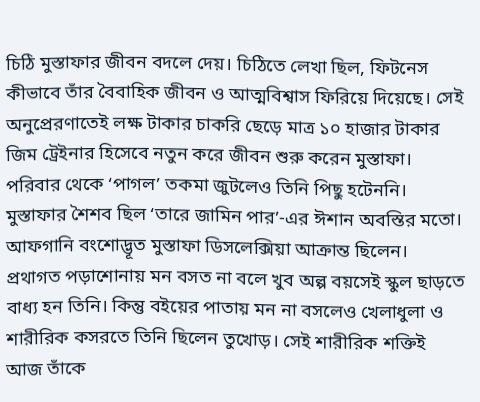চিঠি মুস্তাফার জীবন বদলে দেয়। চিঠিতে লেখা ছিল, ফিটনেস কীভাবে তাঁর বৈবাহিক জীবন ও আত্মবিশ্বাস ফিরিয়ে দিয়েছে। সেই অনুপ্রেরণাতেই লক্ষ টাকার চাকরি ছেড়ে মাত্র ১০ হাজার টাকার জিম ট্রেইনার হিসেবে নতুন করে জীবন শুরু করেন মুস্তাফা। পরিবার থেকে ‘পাগল’ তকমা জুটলেও তিনি পিছু হটেননি।
মুস্তাফার শৈশব ছিল ‘তারে জামিন পার’-এর ঈশান অবস্তির মতো। আফগানি বংশোদ্ভূত মুস্তাফা ডিসলেক্সিয়া আক্রান্ত ছিলেন। প্রথাগত পড়াশোনায় মন বসত না বলে খুব অল্প বয়সেই স্কুল ছাড়তে বাধ্য হন তিনি। কিন্তু বইয়ের পাতায় মন না বসলেও খেলাধুলা ও শারীরিক কসরতে তিনি ছিলেন তুখোড়। সেই শারীরিক শক্তিই আজ তাঁকে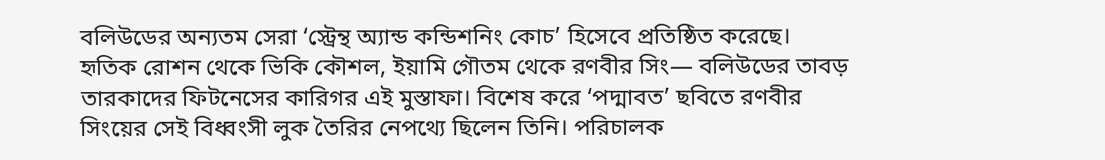বলিউডের অন্যতম সেরা ‘স্ট্রেন্থ অ্যান্ড কন্ডিশনিং কোচ’ হিসেবে প্রতিষ্ঠিত করেছে।
হৃতিক রোশন থেকে ভিকি কৌশল, ইয়ামি গৌতম থেকে রণবীর সিং— বলিউডের তাবড় তারকাদের ফিটনেসের কারিগর এই মুস্তাফা। বিশেষ করে ‘পদ্মাবত’ ছবিতে রণবীর সিংয়ের সেই বিধ্বংসী লুক তৈরির নেপথ্যে ছিলেন তিনি। পরিচালক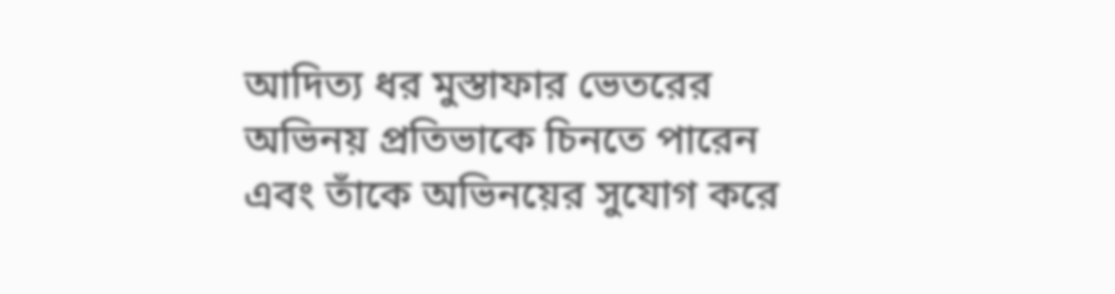আদিত্য ধর মুস্তাফার ভেতরের অভিনয় প্রতিভাকে চিনতে পারেন এবং তাঁকে অভিনয়ের সুযোগ করে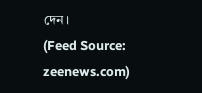দেন।
(Feed Source: zeenews.com)